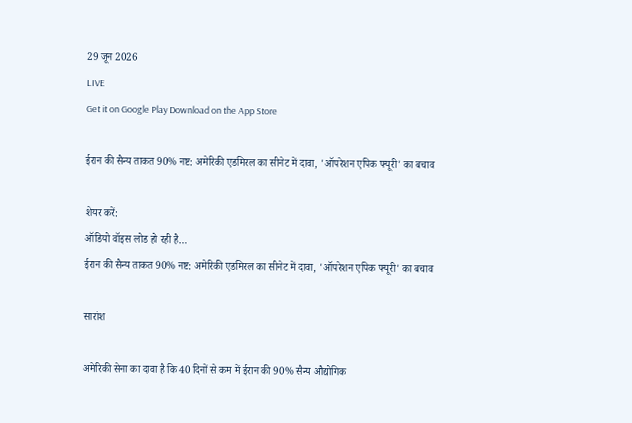29 जून 2026
LIVE
Get it on Google Play Download on the App Store

ईरान की सैन्य ताकत 90% नष्ट: अमेरिकी एडमिरल का सीनेट में दावा, 'ऑपरेशन एपिक फ्यूरी' का बचाव

शेयर करें:
ऑडियो वॉइस लोड हो रही है…
ईरान की सैन्य ताकत 90% नष्ट: अमेरिकी एडमिरल का सीनेट में दावा, 'ऑपरेशन एपिक फ्यूरी' का बचाव

सारांश

अमेरिकी सेना का दावा है कि 40 दिनों से कम में ईरान की 90% सैन्य औद्योगिक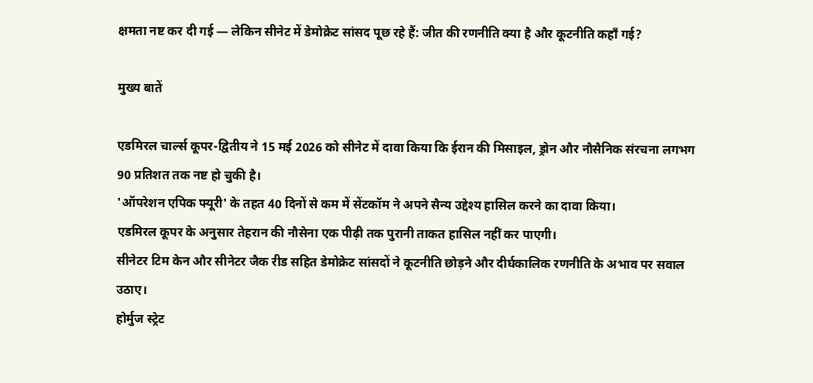क्षमता नष्ट कर दी गई — लेकिन सीनेट में डेमोक्रेट सांसद पूछ रहे हैं: जीत की रणनीति क्या है और कूटनीति कहाँ गई?

मुख्य बातें

एडमिरल चार्ल्स कूपर-द्वितीय ने 15 मई 2026 को सीनेट में दावा किया कि ईरान की मिसाइल, ड्रोन और नौसैनिक संरचना लगभग 90 प्रतिशत तक नष्ट हो चुकी है।
'ऑपरेशन एपिक फ्यूरी' के तहत 40 दिनों से कम में सेंटकॉम ने अपने सैन्य उद्देश्य हासिल करने का दावा किया।
एडमिरल कूपर के अनुसार तेहरान की नौसेना एक पीढ़ी तक पुरानी ताकत हासिल नहीं कर पाएगी।
सीनेटर टिम केन और सीनेटर जैक रीड सहित डेमोक्रेट सांसदों ने कूटनीति छोड़ने और दीर्घकालिक रणनीति के अभाव पर सवाल उठाए।
होर्मुज स्ट्रेट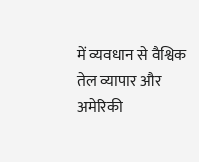में व्यवधान से वैश्विक तेल व्यापार और अमेरिकी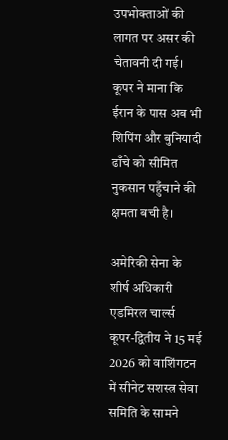उपभोक्ताओं की लागत पर असर की चेतावनी दी गई।
कूपर ने माना कि ईरान के पास अब भी शिपिंग और बुनियादी ढाँचे को सीमित नुकसान पहुँचाने की क्षमता बची है।

अमेरिकी सेना के शीर्ष अधिकारी एडमिरल चार्ल्स कूपर-द्वितीय ने 15 मई 2026 को वाशिंगटन में सीनेट सशस्त्र सेवा समिति के सामने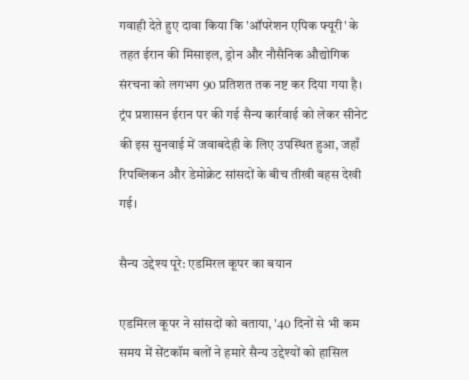गवाही देते हुए दावा किया कि 'ऑपरेशन एपिक फ्यूरी' के तहत ईरान की मिसाइल, ड्रोन और नौसैनिक औद्योगिक संरचना को लगभग 90 प्रतिशत तक नष्ट कर दिया गया है। ट्रंप प्रशासन ईरान पर की गई सैन्य कार्रवाई को लेकर सीनेट की इस सुनवाई में जवाबदेही के लिए उपस्थित हुआ, जहाँ रिपब्लिकन और डेमोक्रेट सांसदों के बीच तीखी बहस देखी गई।

सैन्य उद्देश्य पूरे: एडमिरल कूपर का बयान

एडमिरल कूपर ने सांसदों को बताया, '40 दिनों से भी कम समय में सेंटकॉम बलों ने हमारे सैन्य उद्देश्यों को हासिल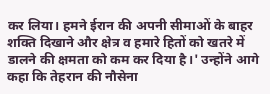कर लिया। हमने ईरान की अपनी सीमाओं के बाहर शक्ति दिखाने और क्षेत्र व हमारे हितों को खतरे में डालने की क्षमता को कम कर दिया है।' उन्होंने आगे कहा कि तेहरान की नौसेना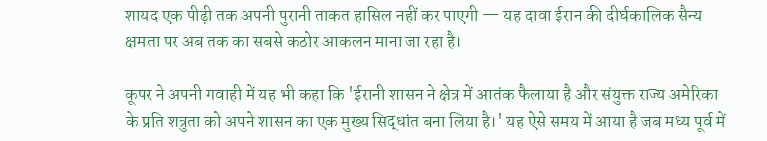शायद एक पीढ़ी तक अपनी पुरानी ताकत हासिल नहीं कर पाएगी — यह दावा ईरान की दीर्घकालिक सैन्य क्षमता पर अब तक का सबसे कठोर आकलन माना जा रहा है।

कूपर ने अपनी गवाही में यह भी कहा कि 'ईरानी शासन ने क्षेत्र में आतंक फैलाया है और संयुक्त राज्य अमेरिका के प्रति शत्रुता को अपने शासन का एक मुख्य सिद्धांत बना लिया है।' यह ऐसे समय में आया है जब मध्य पूर्व में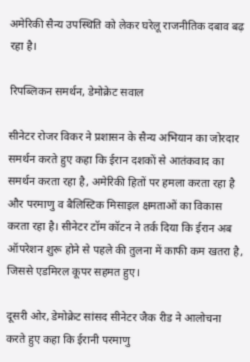अमेरिकी सैन्य उपस्थिति को लेकर घरेलू राजनीतिक दबाव बढ़ रहा है।

रिपब्लिकन समर्थन, डेमोक्रेट सवाल

सीनेटर रोजर विकर ने प्रशासन के सैन्य अभियान का जोरदार समर्थन करते हुए कहा कि ईरान दशकों से आतंकवाद का समर्थन करता रहा है, अमेरिकी हितों पर हमला करता रहा है और परमाणु व बैलिस्टिक मिसाइल क्षमताओं का विकास करता रहा है। सीनेटर टॉम कॉटन ने तर्क दिया कि ईरान अब ऑपरेशन शुरू होने से पहले की तुलना में काफी कम खतरा है, जिससे एडमिरल कूपर सहमत हुए।

दूसरी ओर, डेमोक्रेट सांसद सीनेटर जैक रीड ने आलोचना करते हुए कहा कि ईरानी परमाणु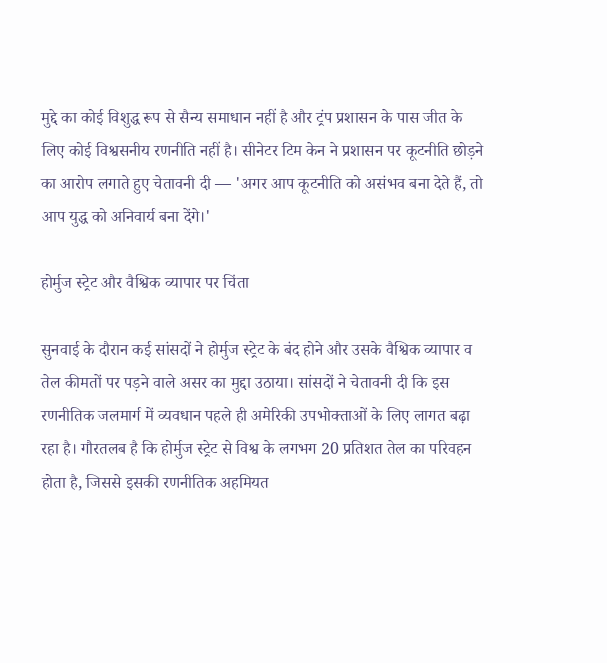मुद्दे का कोई विशुद्ध रूप से सैन्य समाधान नहीं है और ट्रंप प्रशासन के पास जीत के लिए कोई विश्वसनीय रणनीति नहीं है। सीनेटर टिम केन ने प्रशासन पर कूटनीति छोड़ने का आरोप लगाते हुए चेतावनी दी — 'अगर आप कूटनीति को असंभव बना देते हैं, तो आप युद्ध को अनिवार्य बना देंगे।'

होर्मुज स्ट्रेट और वैश्विक व्यापार पर चिंता

सुनवाई के दौरान कई सांसदों ने होर्मुज स्ट्रेट के बंद होने और उसके वैश्विक व्यापार व तेल कीमतों पर पड़ने वाले असर का मुद्दा उठाया। सांसदों ने चेतावनी दी कि इस रणनीतिक जलमार्ग में व्यवधान पहले ही अमेरिकी उपभोक्ताओं के लिए लागत बढ़ा रहा है। गौरतलब है कि होर्मुज स्ट्रेट से विश्व के लगभग 20 प्रतिशत तेल का परिवहन होता है, जिससे इसकी रणनीतिक अहमियत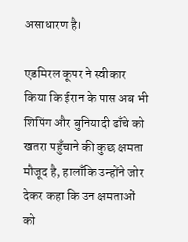असाधारण है।

एडमिरल कूपर ने स्वीकार किया कि ईरान के पास अब भी शिपिंग और बुनियादी ढाँचे को खतरा पहुँचाने की कुछ क्षमता मौजूद है, हालाँकि उन्होंने जोर देकर कहा कि उन क्षमताओं को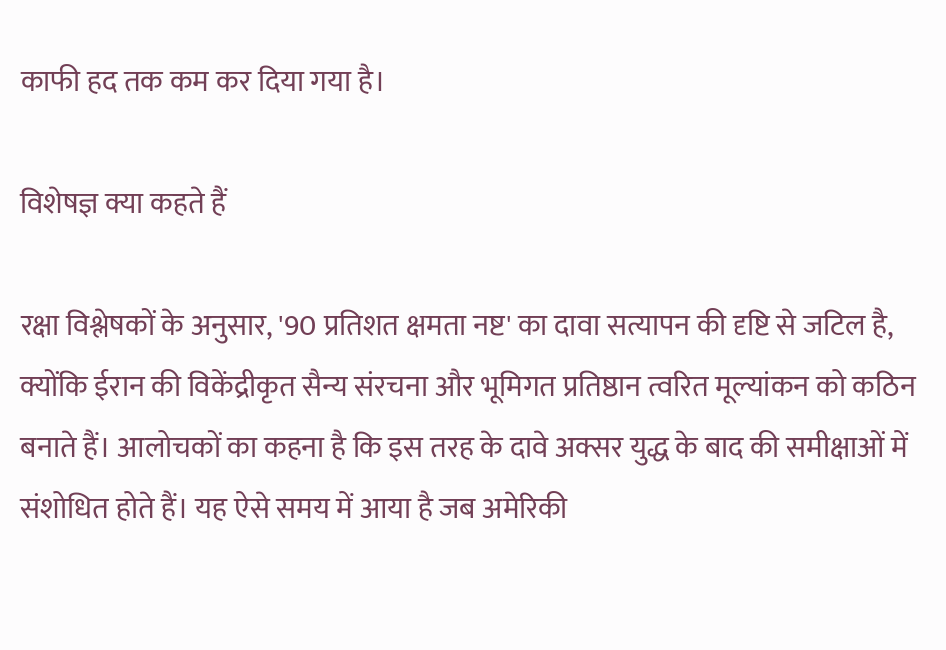काफी हद तक कम कर दिया गया है।

विशेषज्ञ क्या कहते हैं

रक्षा विश्लेषकों के अनुसार, '90 प्रतिशत क्षमता नष्ट' का दावा सत्यापन की दृष्टि से जटिल है, क्योंकि ईरान की विकेंद्रीकृत सैन्य संरचना और भूमिगत प्रतिष्ठान त्वरित मूल्यांकन को कठिन बनाते हैं। आलोचकों का कहना है कि इस तरह के दावे अक्सर युद्ध के बाद की समीक्षाओं में संशोधित होते हैं। यह ऐसे समय में आया है जब अमेरिकी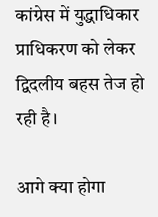कांग्रेस में युद्धाधिकार प्राधिकरण को लेकर द्विदलीय बहस तेज हो रही है।

आगे क्या होगा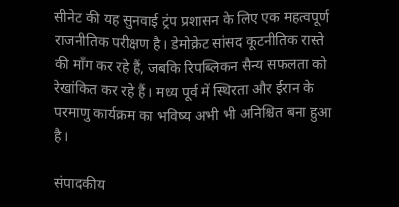सीनेट की यह सुनवाई ट्रंप प्रशासन के लिए एक महत्वपूर्ण राजनीतिक परीक्षण है। डेमोक्रेट सांसद कूटनीतिक रास्ते की माँग कर रहे हैं, जबकि रिपब्लिकन सैन्य सफलता को रेखांकित कर रहे हैं। मध्य पूर्व में स्थिरता और ईरान के परमाणु कार्यक्रम का भविष्य अभी भी अनिश्चित बना हुआ है।

संपादकीय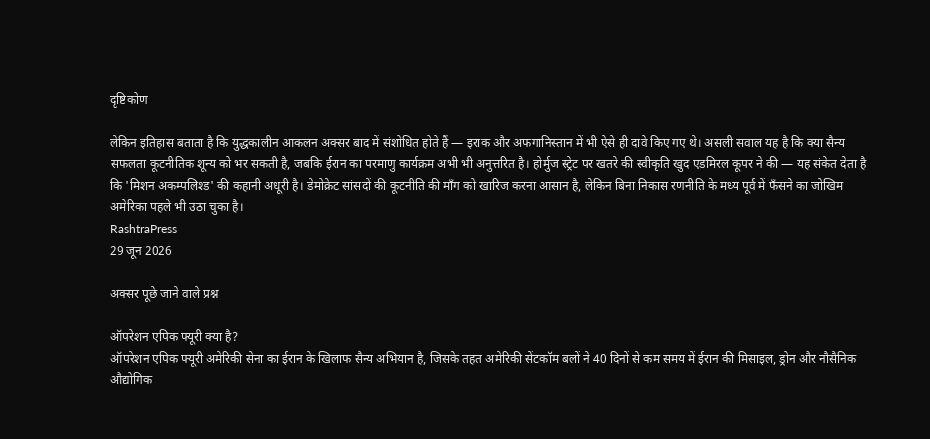दृष्टिकोण

लेकिन इतिहास बताता है कि युद्धकालीन आकलन अक्सर बाद में संशोधित होते हैं — इराक और अफगानिस्तान में भी ऐसे ही दावे किए गए थे। असली सवाल यह है कि क्या सैन्य सफलता कूटनीतिक शून्य को भर सकती है, जबकि ईरान का परमाणु कार्यक्रम अभी भी अनुत्तरित है। होर्मुज स्ट्रेट पर खतरे की स्वीकृति खुद एडमिरल कूपर ने की — यह संकेत देता है कि 'मिशन अकम्पलिश्ड' की कहानी अधूरी है। डेमोक्रेट सांसदों की कूटनीति की माँग को खारिज करना आसान है, लेकिन बिना निकास रणनीति के मध्य पूर्व में फँसने का जोखिम अमेरिका पहले भी उठा चुका है।
RashtraPress
29 जून 2026

अक्सर पूछे जाने वाले प्रश्न

ऑपरेशन एपिक फ्यूरी क्या है?
ऑपरेशन एपिक फ्यूरी अमेरिकी सेना का ईरान के खिलाफ सैन्य अभियान है, जिसके तहत अमेरिकी सेंटकॉम बलों ने 40 दिनों से कम समय में ईरान की मिसाइल, ड्रोन और नौसैनिक औद्योगिक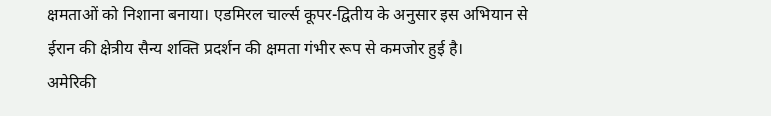क्षमताओं को निशाना बनाया। एडमिरल चार्ल्स कूपर-द्वितीय के अनुसार इस अभियान से ईरान की क्षेत्रीय सैन्य शक्ति प्रदर्शन की क्षमता गंभीर रूप से कमजोर हुई है।
अमेरिकी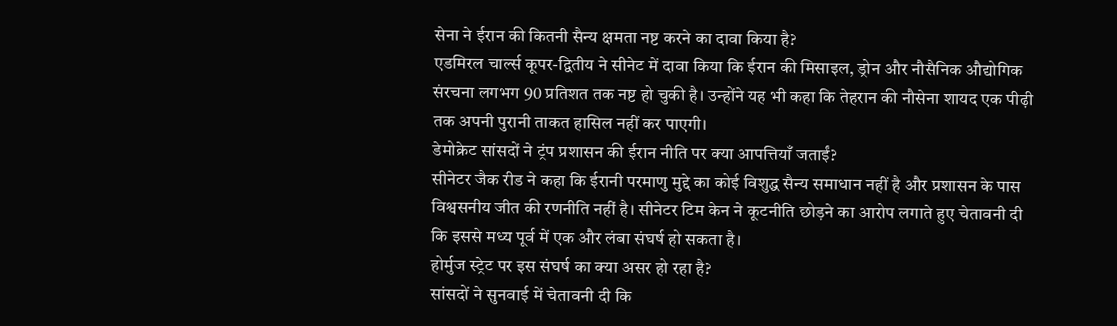सेना ने ईरान की कितनी सैन्य क्षमता नष्ट करने का दावा किया है?
एडमिरल चार्ल्स कूपर-द्वितीय ने सीनेट में दावा किया कि ईरान की मिसाइल, ड्रोन और नौसैनिक औद्योगिक संरचना लगभग 90 प्रतिशत तक नष्ट हो चुकी है। उन्होंने यह भी कहा कि तेहरान की नौसेना शायद एक पीढ़ी तक अपनी पुरानी ताकत हासिल नहीं कर पाएगी।
डेमोक्रेट सांसदों ने ट्रंप प्रशासन की ईरान नीति पर क्या आपत्तियाँ जताईं?
सीनेटर जैक रीड ने कहा कि ईरानी परमाणु मुद्दे का कोई विशुद्ध सैन्य समाधान नहीं है और प्रशासन के पास विश्वसनीय जीत की रणनीति नहीं है। सीनेटर टिम केन ने कूटनीति छोड़ने का आरोप लगाते हुए चेतावनी दी कि इससे मध्य पूर्व में एक और लंबा संघर्ष हो सकता है।
होर्मुज स्ट्रेट पर इस संघर्ष का क्या असर हो रहा है?
सांसदों ने सुनवाई में चेतावनी दी कि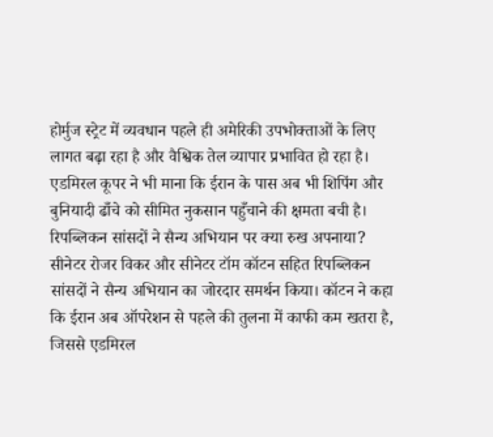होर्मुज स्ट्रेट में व्यवधान पहले ही अमेरिकी उपभोक्ताओं के लिए लागत बढ़ा रहा है और वैश्विक तेल व्यापार प्रभावित हो रहा है। एडमिरल कूपर ने भी माना कि ईरान के पास अब भी शिपिंग और बुनियादी ढाँचे को सीमित नुकसान पहुँचाने की क्षमता बची है।
रिपब्लिकन सांसदों ने सैन्य अभियान पर क्या रुख अपनाया?
सीनेटर रोजर विकर और सीनेटर टॉम कॉटन सहित रिपब्लिकन सांसदों ने सैन्य अभियान का जोरदार समर्थन किया। कॉटन ने कहा कि ईरान अब ऑपरेशन से पहले की तुलना में काफी कम खतरा है, जिससे एडमिरल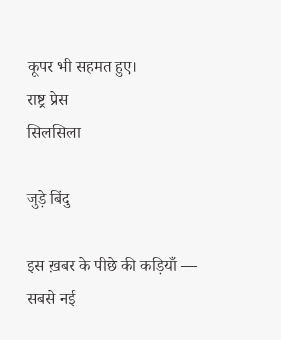कूपर भी सहमत हुए।
राष्ट्र प्रेस
सिलसिला

जुड़े बिंदु

इस ख़बर के पीछे की कड़ियाँ — सबसे नई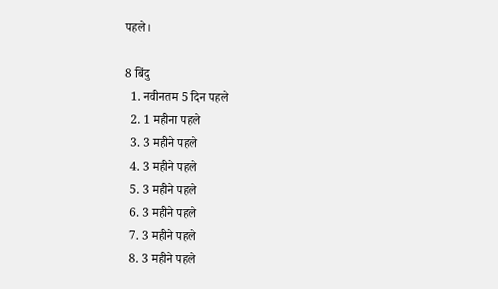पहले।

8 बिंदु
  1. नवीनतम 5 दिन पहले
  2. 1 महीना पहले
  3. 3 महीने पहले
  4. 3 महीने पहले
  5. 3 महीने पहले
  6. 3 महीने पहले
  7. 3 महीने पहले
  8. 3 महीने पहले